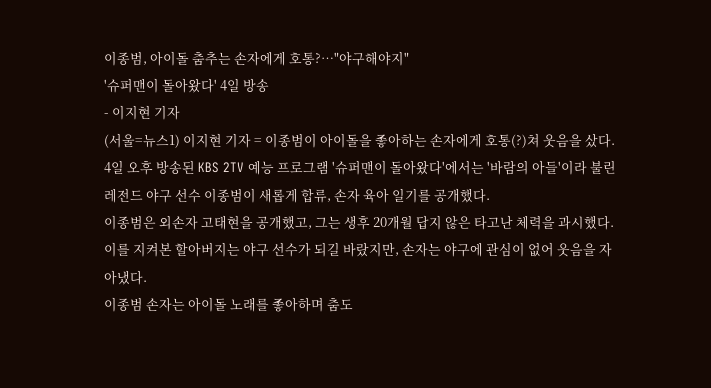이종범, 아이돌 춤추는 손자에게 호통?…"야구해야지"
'슈퍼맨이 돌아왔다' 4일 방송
- 이지현 기자
(서울=뉴스1) 이지현 기자 = 이종범이 아이돌을 좋아하는 손자에게 호통(?)쳐 웃음을 샀다.
4일 오후 방송된 KBS 2TV 예능 프로그램 '슈퍼맨이 돌아왔다'에서는 '바람의 아들'이라 불린 레전드 야구 선수 이종범이 새롭게 합류, 손자 육아 일기를 공개했다.
이종범은 외손자 고태현을 공개했고, 그는 생후 20개월 답지 않은 타고난 체력을 과시했다. 이를 지켜본 할아버지는 야구 선수가 되길 바랐지만, 손자는 야구에 관심이 없어 웃음을 자아냈다.
이종범 손자는 아이돌 노래를 좋아하며 춤도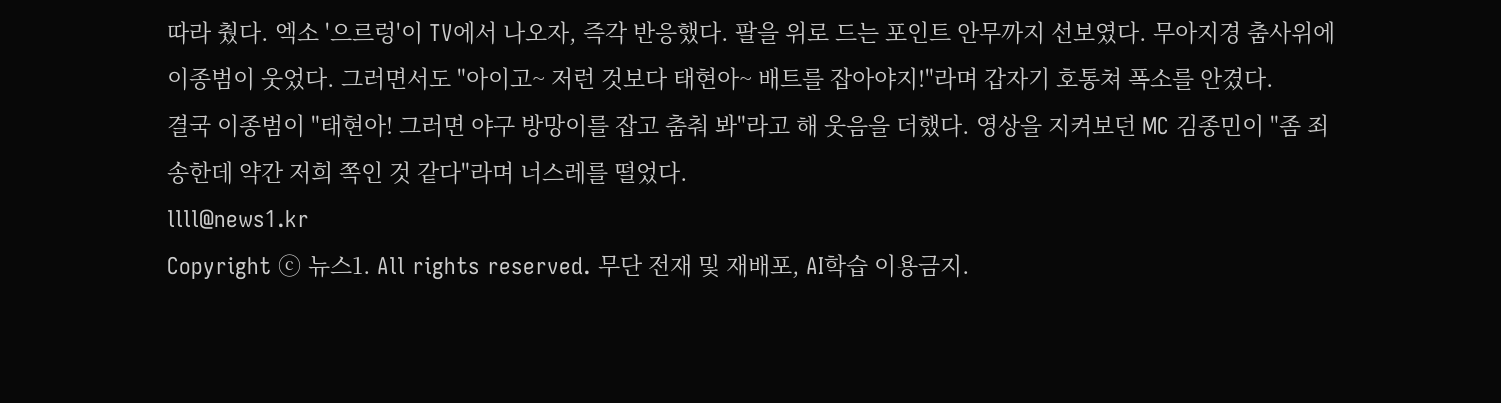따라 췄다. 엑소 '으르렁'이 TV에서 나오자, 즉각 반응했다. 팔을 위로 드는 포인트 안무까지 선보였다. 무아지경 춤사위에 이종범이 웃었다. 그러면서도 "아이고~ 저런 것보다 태현아~ 배트를 잡아야지!"라며 갑자기 호통쳐 폭소를 안겼다.
결국 이종범이 "태현아! 그러면 야구 방망이를 잡고 춤춰 봐"라고 해 웃음을 더했다. 영상을 지켜보던 MC 김종민이 "좀 죄송한데 약간 저희 쪽인 것 같다"라며 너스레를 떨었다.
llll@news1.kr
Copyright ⓒ 뉴스1. All rights reserved. 무단 전재 및 재배포, AI학습 이용금지.